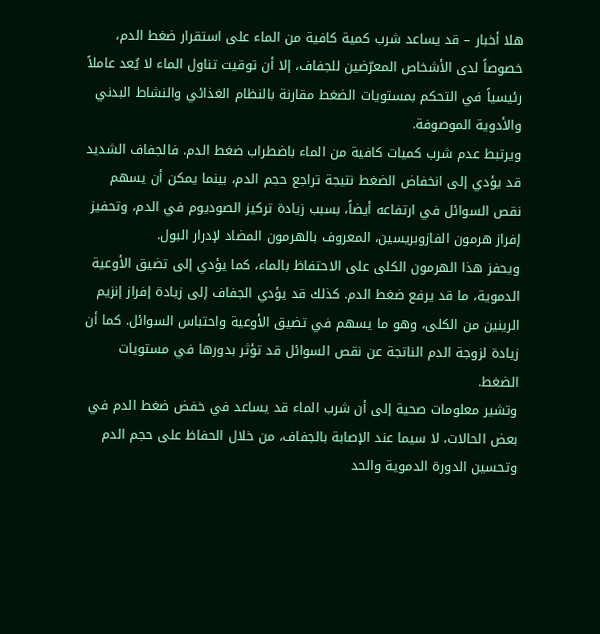هلا أخبار – قد يساعد شرب كمية كافية من الماء على استقرار ضغط الدم، خصوصاً لدى الأشخاص المعرّضين للجفاف، إلا أن توقيت تناول الماء لا يُعد عاملاً رئيسياً في التحكم بمستويات الضغط مقارنة بالنظام الغذائي والنشاط البدني والأدوية الموصوفة.
ويرتبط عدم شرب كميات كافية من الماء باضطراب ضغط الدم. فالجفاف الشديد قد يؤدي إلى انخفاض الضغط نتيجة تراجع حجم الدم، بينما يمكن أن يسهم نقص السوائل في ارتفاعه أيضاً، بسبب زيادة تركيز الصوديوم في الدم، وتحفيز إفراز هرمون الفازوبريسين، المعروف بالهرمون المضاد لإدرار البول.
ويحفز هذا الهرمون الكلى على الاحتفاظ بالماء، كما يؤدي إلى تضيق الأوعية الدموية، ما قد يرفع ضغط الدم. كذلك قد يؤدي الجفاف إلى زيادة إفراز إنزيم الرينين من الكلى، وهو ما يسهم في تضيق الأوعية واحتباس السوائل. كما أن زيادة لزوجة الدم الناتجة عن نقص السوائل قد تؤثر بدورها في مستويات الضغط.
وتشير معلومات صحية إلى أن شرب الماء قد يساعد في خفض ضغط الدم في بعض الحالات، لا سيما عند الإصابة بالجفاف، من خلال الحفاظ على حجم الدم وتحسين الدورة الدموية والحد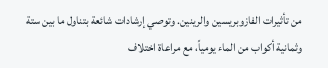من تأثيرات الفازوبريسين والرينين. وتوصي إرشادات شائعة بتناول ما بين ستة وثمانية أكواب من الماء يومياً، مع مراعاة اختلاف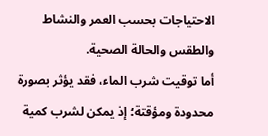الاحتياجات بحسب العمر والنشاط والطقس والحالة الصحية.
أما توقيت شرب الماء، فقد يؤثر بصورة محدودة ومؤقتة؛ إذ يمكن لشرب كمية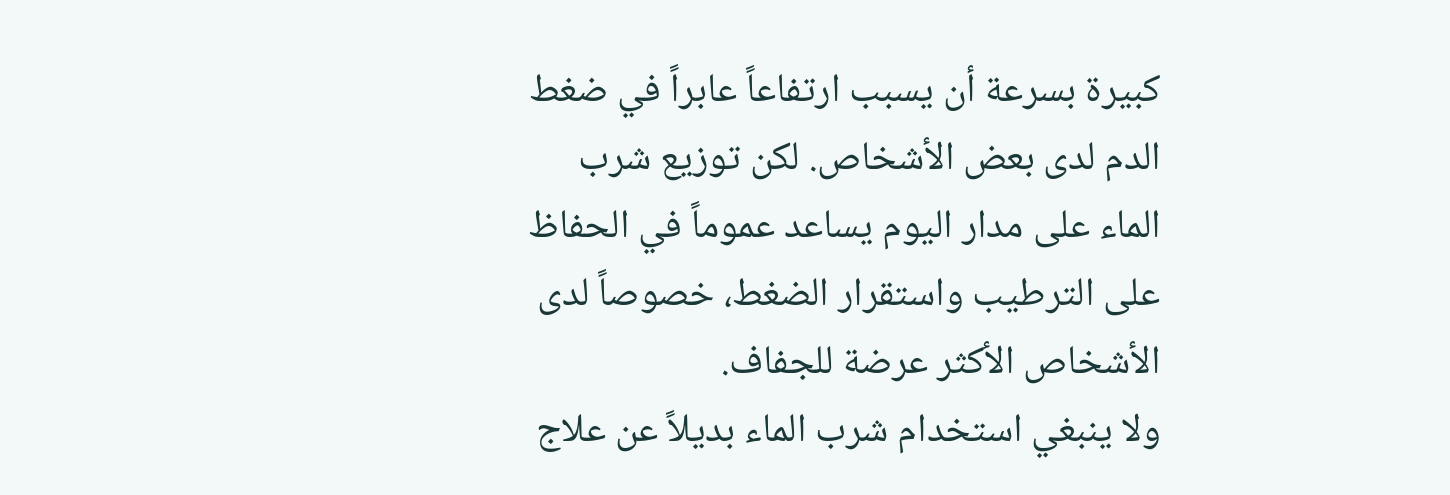كبيرة بسرعة أن يسبب ارتفاعاً عابراً في ضغط الدم لدى بعض الأشخاص. لكن توزيع شرب الماء على مدار اليوم يساعد عموماً في الحفاظ على الترطيب واستقرار الضغط، خصوصاً لدى الأشخاص الأكثر عرضة للجفاف.
ولا ينبغي استخدام شرب الماء بديلاً عن علاج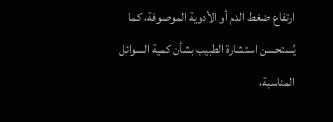ارتفاع ضغط الدم أو الأدوية الموصوفة، كما يُستحسن استشارة الطبيب بشأن كمية السوائل المناسبة،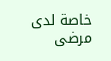خاصة لدى مرضى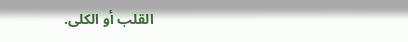القلب أو الكلى.